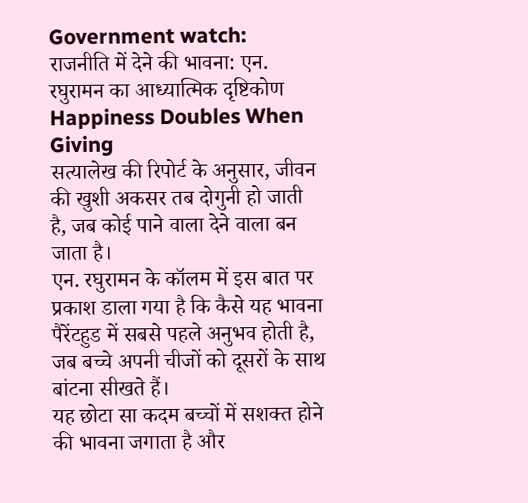Government watch:
राजनीति में देने की भावना: एन. रघुरामन का आध्यात्मिक दृष्टिकोण Happiness Doubles When Giving
सत्यालेख की रिपोर्ट के अनुसार, जीवन की खुशी अकसर तब दोगुनी हो जाती है, जब कोई पाने वाला देने वाला बन जाता है।
एन. रघुरामन के कॉलम में इस बात पर प्रकाश डाला गया है कि कैसे यह भावना पैरेंटहुड में सबसे पहले अनुभव होती है, जब बच्चे अपनी चीजों को दूसरों के साथ बांटना सीखते हैं।
यह छोटा सा कदम बच्चों में सशक्त होने की भावना जगाता है और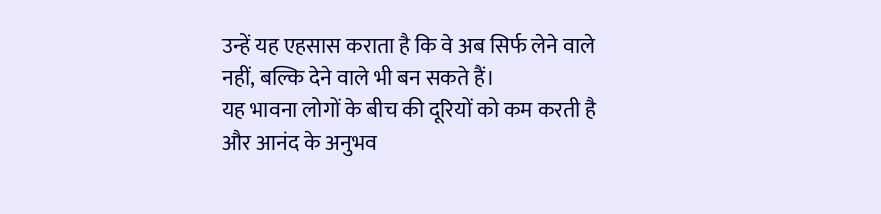उन्हें यह एहसास कराता है कि वे अब सिर्फ लेने वाले नहीं, बल्कि देने वाले भी बन सकते हैं।
यह भावना लोगों के बीच की दूरियों को कम करती है और आनंद के अनुभव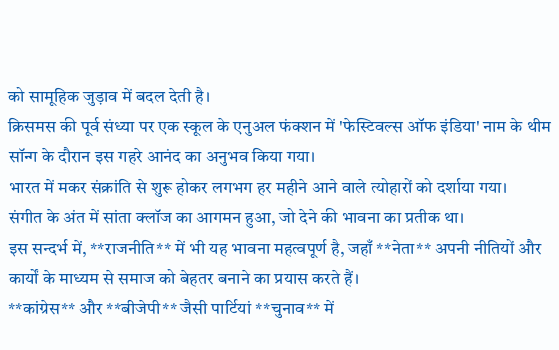को सामूहिक जुड़ाव में बदल देती है।
क्रिसमस की पूर्व संध्या पर एक स्कूल के एनुअल फंक्शन में 'फेस्टिवल्स ऑफ इंडिया' नाम के थीम सॉन्ग के दौरान इस गहरे आनंद का अनुभव किया गया।
भारत में मकर संक्रांति से शुरू होकर लगभग हर महीने आने वाले त्योहारों को दर्शाया गया।
संगीत के अंत में सांता क्लॉज का आगमन हुआ, जो देने की भावना का प्रतीक था।
इस सन्दर्भ में, **राजनीति** में भी यह भावना महत्वपूर्ण है, जहाँ **नेता** अपनी नीतियों और कार्यों के माध्यम से समाज को बेहतर बनाने का प्रयास करते हैं।
**कांग्रेस** और **बीजेपी** जैसी पार्टियां **चुनाव** में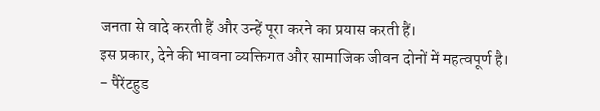जनता से वादे करती हैं और उन्हें पूरा करने का प्रयास करती हैं।
इस प्रकार, देने की भावना व्यक्तिगत और सामाजिक जीवन दोनों में महत्वपूर्ण है।
- पैरेंटहुड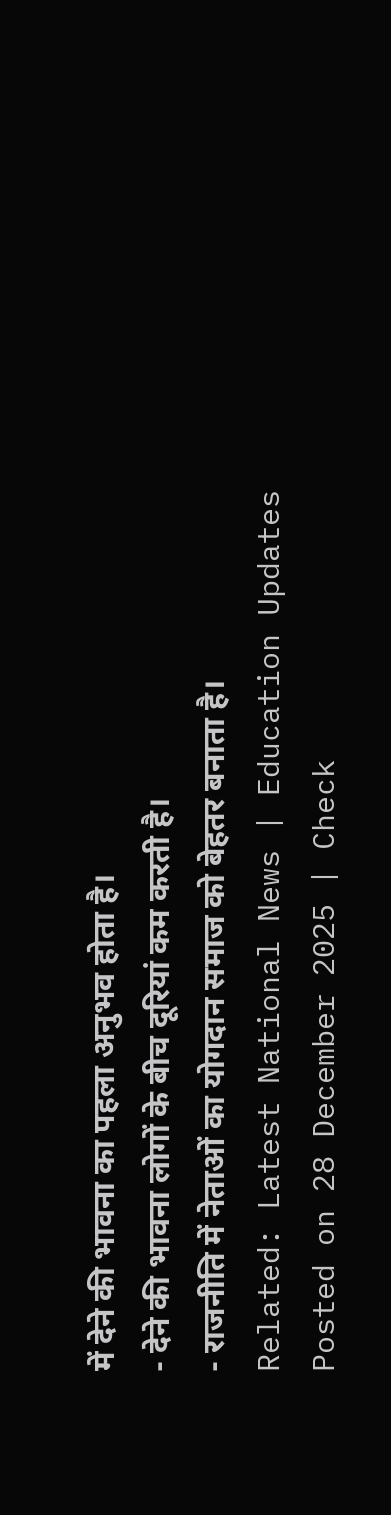में देने की भावना का पहला अनुभव होता है।
- देने की भावना लोगों के बीच दूरियां कम करती है।
- राजनीति में नेताओं का योगदान समाज को बेहतर बनाता है।
Related: Latest National News | Education Updates
Posted on 28 December 2025 | Check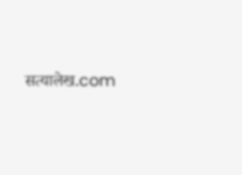सत्यालेख.com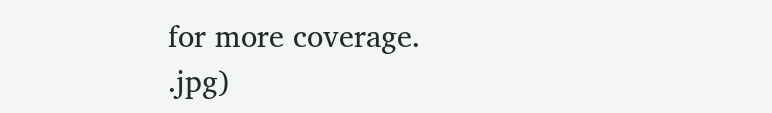for more coverage.
.jpg)